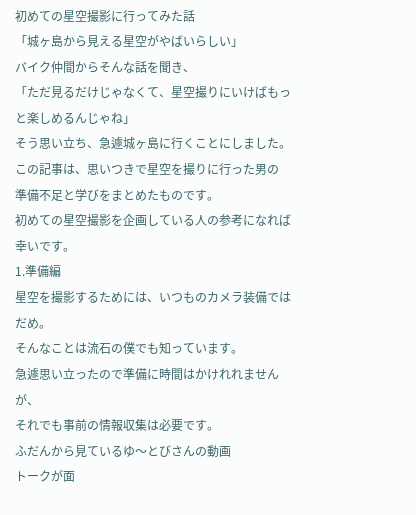初めての星空撮影に行ってみた話
「城ヶ島から見える星空がやばいらしい」
バイク仲間からそんな話を聞き、
「ただ見るだけじゃなくて、星空撮りにいけばもっと楽しめるんじゃね」
そう思い立ち、急遽城ヶ島に行くことにしました。
この記事は、思いつきで星空を撮りに行った男の
準備不足と学びをまとめたものです。
初めての星空撮影を企画している人の参考になれば幸いです。
1.準備編
星空を撮影するためには、いつものカメラ装備ではだめ。
そんなことは流石の僕でも知っています。
急遽思い立ったので準備に時間はかけれれませんが、
それでも事前の情報収集は必要です。
ふだんから見ているゆ〜とびさんの動画
トークが面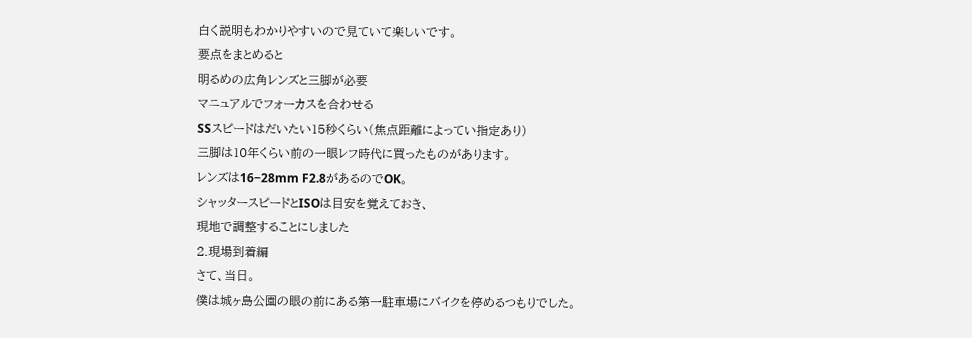白く説明もわかりやすいので見ていて楽しいです。
要点をまとめると
明るめの広角レンズと三脚が必要
マニュアルでフォーカスを合わせる
SSスピードはだいたい15秒くらい(焦点距離によってい指定あり)
三脚は10年くらい前の一眼レフ時代に買ったものがあります。
レンズは16−28mm F2.8があるのでOK。
シャッタースピードとISOは目安を覚えておき、
現地で調整することにしました
2.現場到着編
さて、当日。
僕は城ヶ島公園の眼の前にある第一駐車場にバイクを停めるつもりでした。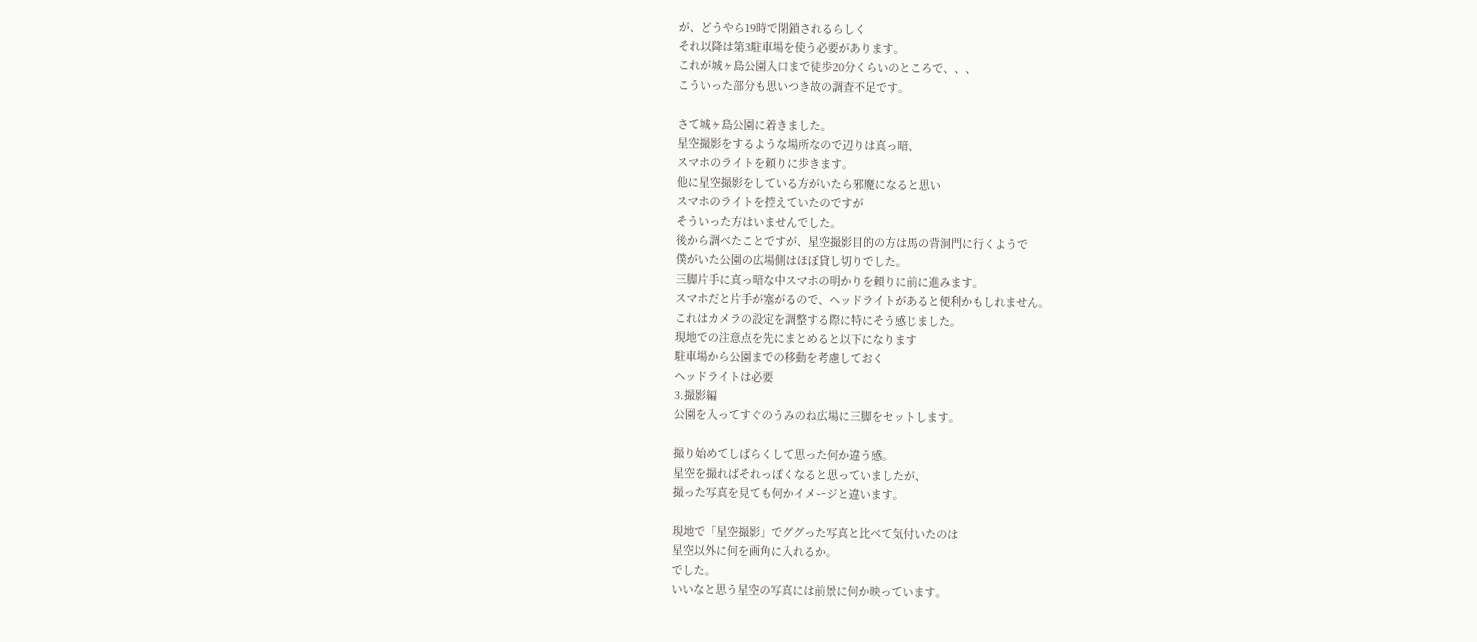が、どうやら19時で閉鎖されるらしく
それ以降は第3駐車場を使う必要があります。
これが城ヶ島公園入口まで徒歩20分くらいのところで、、、
こういった部分も思いつき故の調査不足です。

さて城ヶ島公園に着きました。
星空撮影をするような場所なので辺りは真っ暗、
スマホのライトを頼りに歩きます。
他に星空撮影をしている方がいたら邪魔になると思い
スマホのライトを控えていたのですが
そういった方はいませんでした。
後から調べたことですが、星空撮影目的の方は馬の背洞門に行くようで
僕がいた公園の広場側はほぼ貸し切りでした。
三脚片手に真っ暗な中スマホの明かりを頼りに前に進みます。
スマホだと片手が塞がるので、ヘッドライトがあると便利かもしれません。
これはカメラの設定を調整する際に特にそう感じました。
現地での注意点を先にまとめると以下になります
駐車場から公園までの移動を考慮しておく
ヘッドライトは必要
3.撮影編
公園を入ってすぐのうみのね広場に三脚をセットします。

撮り始めてしばらくして思った何か違う感。
星空を撮ればそれっぽくなると思っていましたが、
撮った写真を見ても何かイメージと違います。

現地で「星空撮影」でググった写真と比べて気付いたのは
星空以外に何を画角に入れるか。
でした。
いいなと思う星空の写真には前景に何か映っています。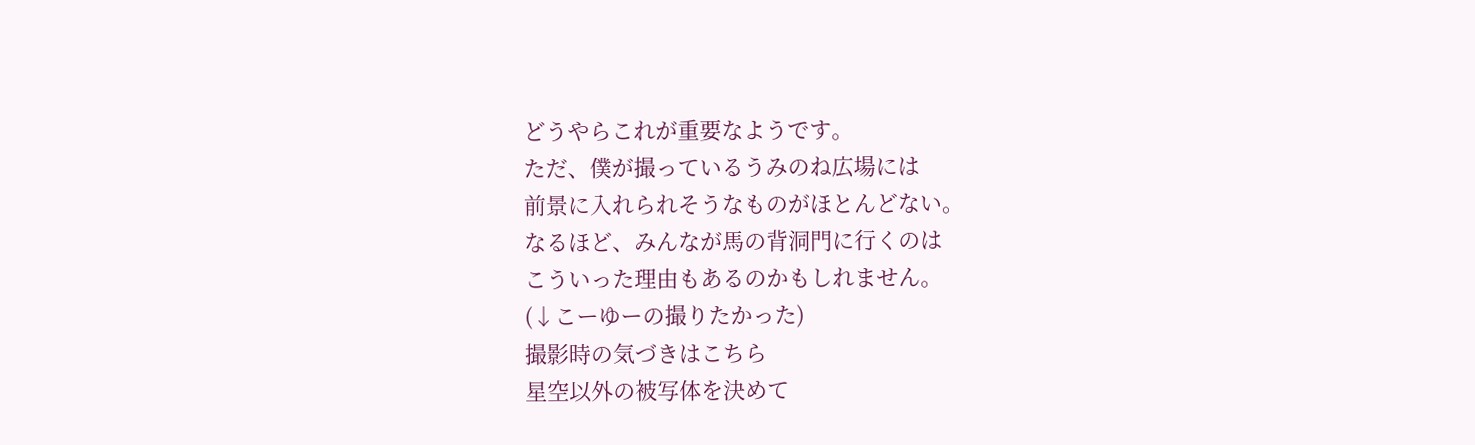どうやらこれが重要なようです。
ただ、僕が撮っているうみのね広場には
前景に入れられそうなものがほとんどない。
なるほど、みんなが馬の背洞門に行くのは
こういった理由もあるのかもしれません。
(↓こーゆーの撮りたかった)
撮影時の気づきはこちら
星空以外の被写体を決めて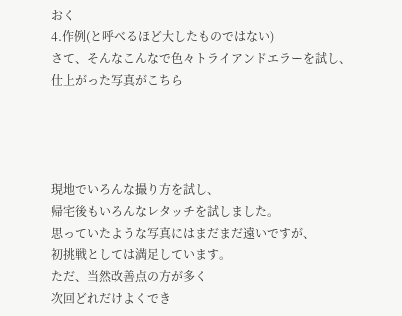おく
4.作例(と呼べるほど大したものではない)
さて、そんなこんなで色々トライアンドエラーを試し、
仕上がった写真がこちら




現地でいろんな撮り方を試し、
帰宅後もいろんなレタッチを試しました。
思っていたような写真にはまだまだ遠いですが、
初挑戦としては満足しています。
ただ、当然改善点の方が多く
次回どれだけよくでき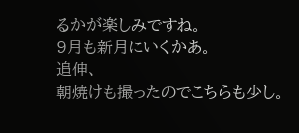るかが楽しみですね。
9月も新月にいくかあ。
追伸、
朝焼けも撮ったのでこちらも少し。